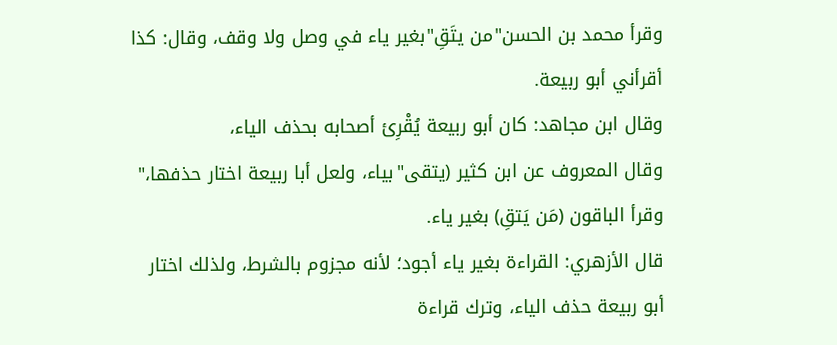وقرأ محمد بن الحسن"من يتَقِ"بغير ياء في وصل ولا وقف، وقال: كذا أقرأني أبو ربيعة.
وقال ابن مجاهد: كان أبو ربيعة يُقْرِئ أصحابه بحذف الياء،
وقال المعروف عن ابن كثير (يتقى"بياء، ولعل أبا ربيعة اختار حذفها،"
وقرأ الباقون (مَن يَتقِ) بغير ياء.
قال الأزهري: القراءة بغير ياء أجود؛ لأنه مجزوم بالشرط، ولذلك اختار
أبو ربيعة حذف الياء، وترك قراءة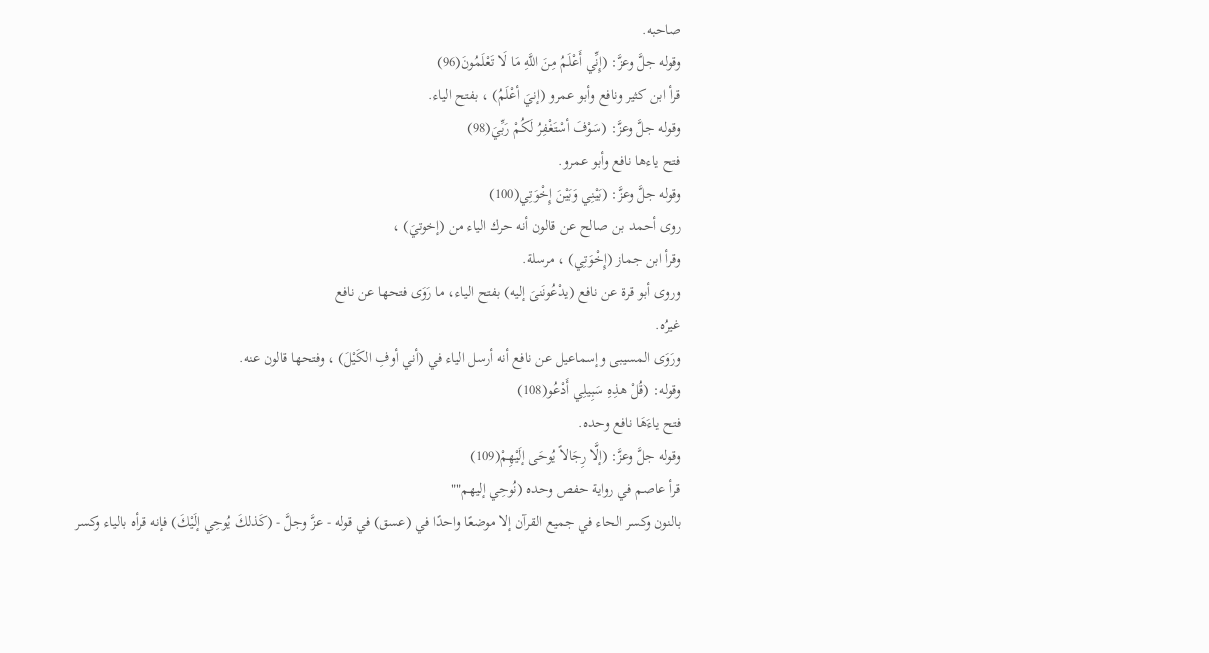صاحبه.
وقوله جلَّ وعزَّ: (إِنِّي أَعْلَمُ مِنَ اللَّهِ مَا لَا تَعْلَمُونَ(96)
قرأ ابن كثير ونافع وأبو عمرو (إنيَ أعْلَمُ) ، بفتح الياء.
وقوله جلَّ وعزَّ: (سَوْفَ أسْتَغْفِرُ لَكُمْ رَبِّيَ(98)
فتح ياءها نافع وأبو عمرو.
وقوله جلَّ وعزَّ: (بَيْنِي وَبَيْنَ إِخْوَتِي(100)
روى أحمد بن صالح عن قالون أنه حرك الياء من (إخوتيَ) ،
وقرأ ابن جماز (إِخْوَتِي) ، مرسلة.
وروى أبو قرة عن نافع (يدْعُونَنىَ إليه) بفتح الياء، ما رَوَى فتحها عن نافع
غيرُه.
ورَوَى المسيبى وإسماعيل عن نافع أنه أرسل الياء في (أني أوفِ الكَيْلَ) ، وفتحها قالون عنه.
وقوله: (قُلْ هذِهِ سَبِيلِي أَدْعُو(108)
فتح ياءَهَا نافع وحده.
وقوله جلَّ وعزَّ: (إلَّا رِجَالاً يُوحَى إلَيْهِمْ(109)
قرأ عاصم في رواية حفص وحده (نُوحِي إليهم""
بالنون وكسر الحاء في جميع القرآن إلا موضعًا واحدًا في (عسق) في قوله - عزَّ وجلَّ - (كَذلكَ يُوحِي إلَيْكَ) فإنه قرأه بالياء وكسر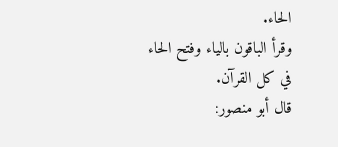الحاء.
وقرأ الباقون بالياء وفتح الحاء في كل القرآن.
قال أبو منصور: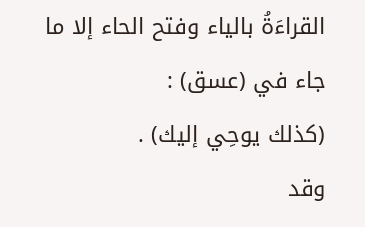القراءَةُ بالياء وفتح الحاء إلا ما جاء في (عسق) :
(كذلك يوحِي إليك) .
وقد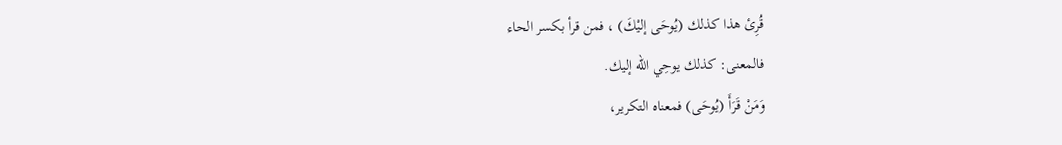قُرِئ هذا كذلك (يُوحَى إليْكَ) ، فمن قرأ بكسر الحاء
فالمعنى: كذلك يوحِي الله إليك.
وَمَنْ قَرَأَ (يُوحَى) فمعناه التكرير،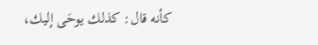كأنه قال: كذلك يوحَى إليك،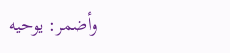وأضمر: يوحيه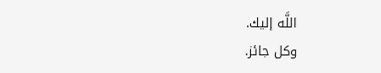اللَّه إليك.
وكل جائز.